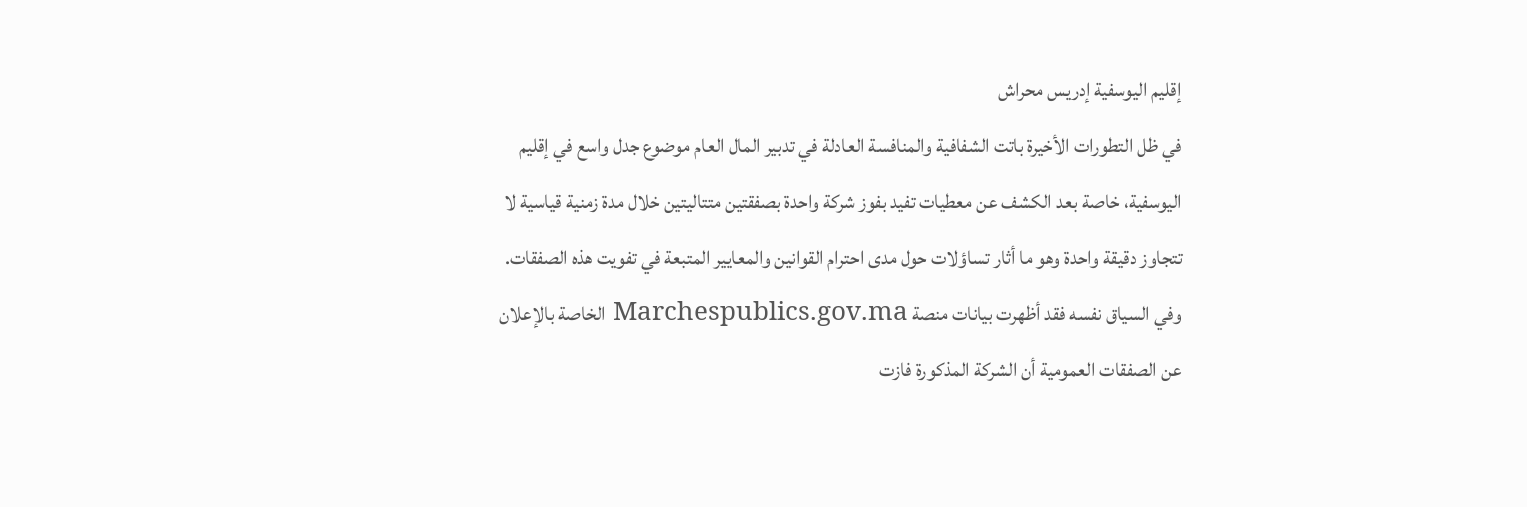إقليم اليوسفية إدريس محراش
في ظل التطورات الأخيرة باتت الشفافية والمنافسة العادلة في تدبير المال العام موضوع جدل واسع في إقليم اليوسفية، خاصة بعد الكشف عن معطيات تفيد بفوز شركة واحدة بصفقتين متتاليتين خلال مدة زمنية قياسية لا تتجاوز دقيقة واحدة وهو ما أثار تساؤلات حول مدى احترام القوانين والمعايير المتبعة في تفويت هذه الصفقات.
وفي السياق نفسه فقد أظهرت بيانات منصة Marchespublics.gov.ma الخاصة بالإعلان عن الصفقات العمومية أن الشركة المذكورة فازت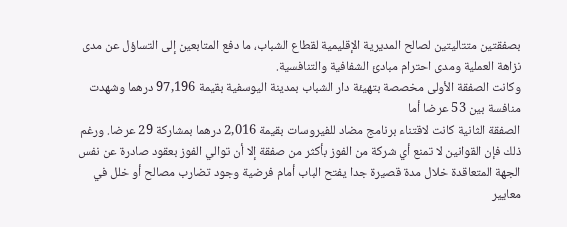بصفقتين متتاليتين لصالح المديرية الإقليمية لقطاع الشباب، ما دفع المتابعين إلى التساؤل عن مدى نزاهة العملية ومدى احترام مبادئ الشفافية والتنافسية.
وكانت الصفقة الأولى مخصصة بتهيئة دار الشباب بمدينة اليوسفية بقيمة 97,196 درهما وشهدت منافسة بين 53 عرضا أما
الصفقة الثانية كانت لاقتناء برنامج مضاد للفيروسات بقيمة 2,016 درهما بمشاركة 29 عرضا. ورغم ذلك فإن القوانين لا تمنع أي شركة من الفوز بأكثر من صفقة إلا أن توالي الفوز بعقود صادرة عن نفس الجهة المتعاقدة خلال مدة قصيرة جدا يفتح الباب أمام فرضية وجود تضارب مصالح أو خلل في معايير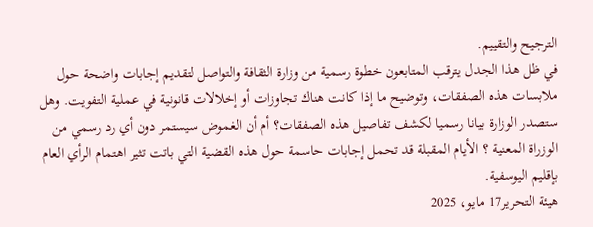الترجيح والتقييم.
في ظل هذا الجدل يترقب المتابعون خطوة رسمية من وزارة الثقافة والتواصل لتقديم إجابات واضحة حول ملابسات هذه الصفقات، وتوضيح ما إذا كانت هناك تجاوزات أو إخلالات قانونية في عملية التفويت. وهل ستصدر الوزارة بيانا رسميا لكشف تفاصيل هذه الصفقات؟ أم أن الغموض سيستمر دون أي رد رسمي من الوزراة المعنية ؟ الأيام المقبلة قد تحمل إجابات حاسمة حول هذه القضية التي باتت تثير اهتمام الرأي العام بإقليم اليوسفية.
هيئة التحرير17 مايو، 2025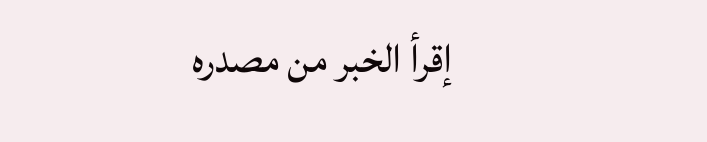إقرأ الخبر من مصدره